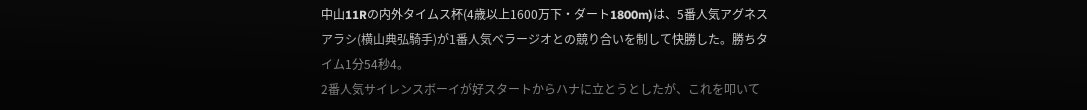中山11Rの内外タイムス杯(4歳以上1600万下・ダート1800m)は、5番人気アグネスアラシ(横山典弘騎手)が1番人気ベラージオとの競り合いを制して快勝した。勝ちタイム1分54秒4。
2番人気サイレンスボーイが好スタートからハナに立とうとしたが、これを叩いて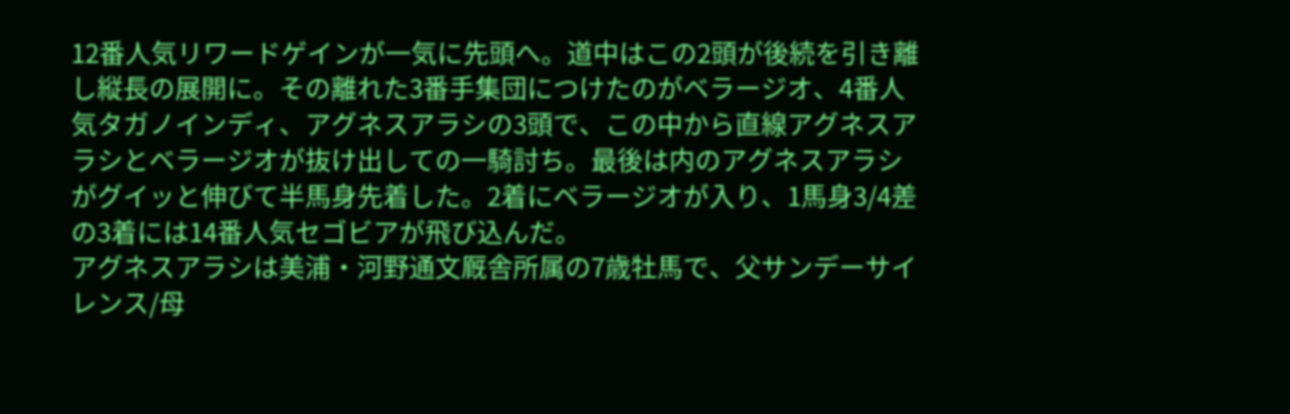12番人気リワードゲインが一気に先頭へ。道中はこの2頭が後続を引き離し縦長の展開に。その離れた3番手集団につけたのがベラージオ、4番人気タガノインディ、アグネスアラシの3頭で、この中から直線アグネスアラシとベラージオが抜け出しての一騎討ち。最後は内のアグネスアラシがグイッと伸びて半馬身先着した。2着にベラージオが入り、1馬身3/4差の3着には14番人気セゴビアが飛び込んだ。
アグネスアラシは美浦・河野通文厩舎所属の7歳牡馬で、父サンデーサイレンス/母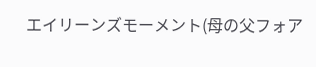エイリーンズモーメント(母の父フォア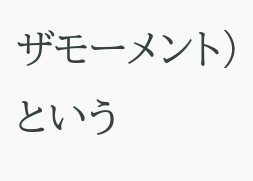ザモーメント)という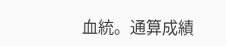血統。通算成績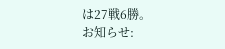は27戦6勝。
お知らせ: